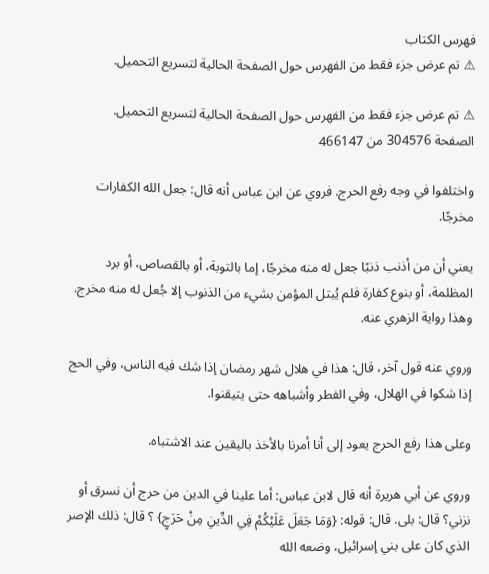فهرس الكتاب
⚠ تم عرض جزء فقط من الفهرس حول الصفحة الحالية لتسريع التحميل.

⚠ تم عرض جزء فقط من الفهرس حول الصفحة الحالية لتسريع التحميل.
الصفحة 304576 من 466147

واختلفوا في وجه رفع الحرج. فروي عن ابن عباس أنه قال: جعل الله الكفارات مخرجًا.

يعني أن من أذنب ذنبًا جعل له منه مخرجًا، إما بالتوبة، أو بالقصاص، أو برد المظلمة، أو بنوع كفارة فلم يُبتل المؤمن بشيء من الذنوب إلا جُعل له منه مخرج. وهذا رواية الزهري عنه.

وروي عنه قول آخر، قال: هذا في هلال شهر رمضان إذا شك فيه الناس، وفي الحج إذا شكوا في الهلال، وفي الفطر وأشباهه حتى يتيقنوا.

وعلى هذا رفع الحرج يعود إلى أنا أمرنا بالأخذ باليقين عند الاشتباه.

وروي عن أبي هريرة أنه قال لابن عباس: أما علينا في الدين من حرج أن نسرق أو نزني؟ قال: بلى. قال: قوله: {وَمَا جَعَلَ عَلَيْكُمْ فِي الدِّينِ مِنْ حَرَجٍ} ؟ قال: ذلك الإصر الذي كان على بني إسرائيل، وضعه الله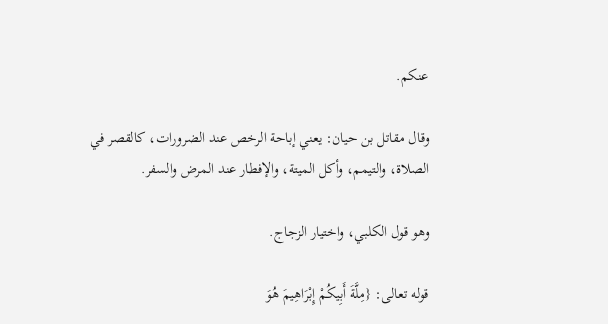عنكم.

وقال مقاتل بن حيان: يعني إباحة الرخص عند الضرورات، كالقصر في الصلاة، والتيمم، وأكل الميتة، والإفطار عند المرض والسفر.

وهو قول الكلبي، واختيار الزجاج.

قوله تعالى: {مِلَّةَ أَبِيكُمْ إِبْرَاهِيمَ هُوَ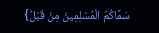سَمَّاكُمُ الْمُسْلِمِينَ مِنْ قَبْلُ}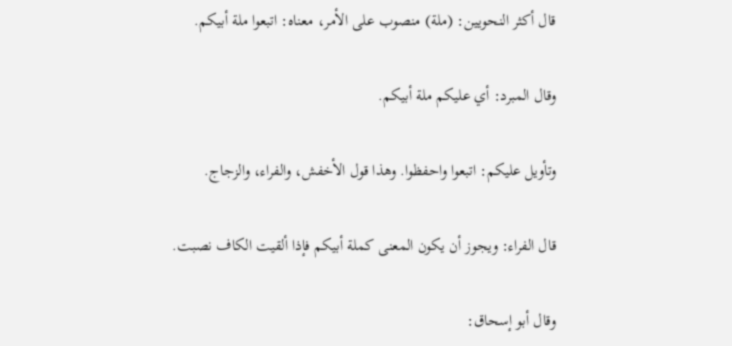قال أكثر النحويين: (ملة) منصوب على الأمر، معناه: اتبعوا ملة أبيكم.

وقال المبرد: أي عليكم ملة أبيكم.

وتأويل عليكم: اتبعوا واحفظوا. وهذا قول الأخفش، والفراء، والزجاج.

قال الفراء: ويجوز أن يكون المعنى كملة أبيكم فإذا ألقيت الكاف نصبت.

وقال أبو إسحاق: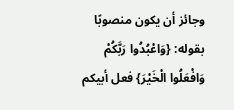وجائز أن يكون منصوبًا بقوله: {وَاعْبُدُوا رَبَّكُمْ وَافْعَلُوا الْخَيْرَ} فعل أبيكم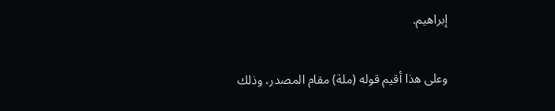إبراهيم.

وعلى هذا أقيم قوله (ملة) مقام المصدر، وذلك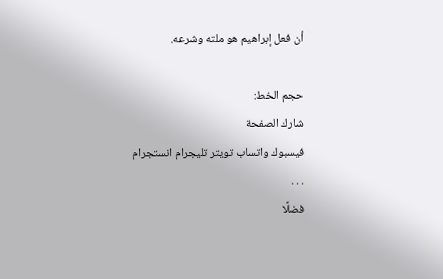أن فعل إبراهيم هو ملته وشرعه.

حجم الخط:
شارك الصفحة
فيسبوك واتساب تويتر تليجرام انستجرام
. . .
فضلًا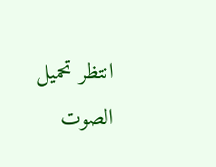انتظر تحميل الصوت